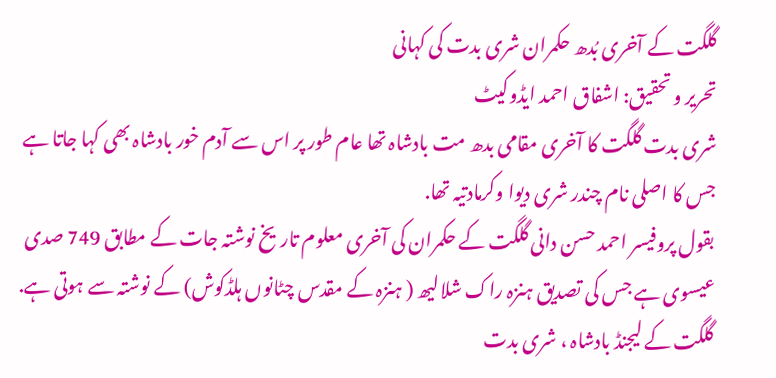گلگت کے آخری بُدھ حکمران شری بدت کی کہانی
تحریر و تحقیق: اشفاق احمد ایڈوکیٹ
شری بدت گلگت کا آخری مقامی بدھ مت بادشاہ تھا عام طور پر اس سے آدم خور بادشاہ بھی کہا جاتا ہے جس کا اصلی نام چندر شری دیوا وکرمادتیہ تھا.
بقول پروفیسر احمد حسن دانی گلگت کے حکمران کی آخری معلوم تاریخ نوشتہ جات کے مطابق 749 صدی عیسوی ہے جس کی تصدیق ہنزہ راک شلالیھ ( ہنزہ کے مقدس چٹانوں ہلڈکوش) کے نوشتہ سے ہوتی ہے.
گلگت کے لیجنڈ بادشاہ ، شری بدت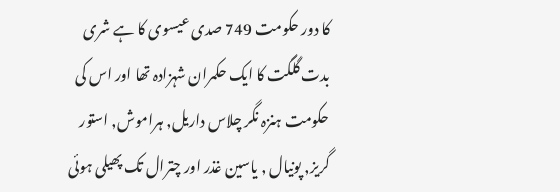کا دور حکومت 749 صدی عیسوی کا ہے شری بدت گلگت کا ایک حکمران شہزادہ تھا اور اس کی حکومت ہنزہ نگر چلاس داریل, ہراموش, استور گریز, پونیال , یاسین غذر اور چترال تک پھیلی ہوئی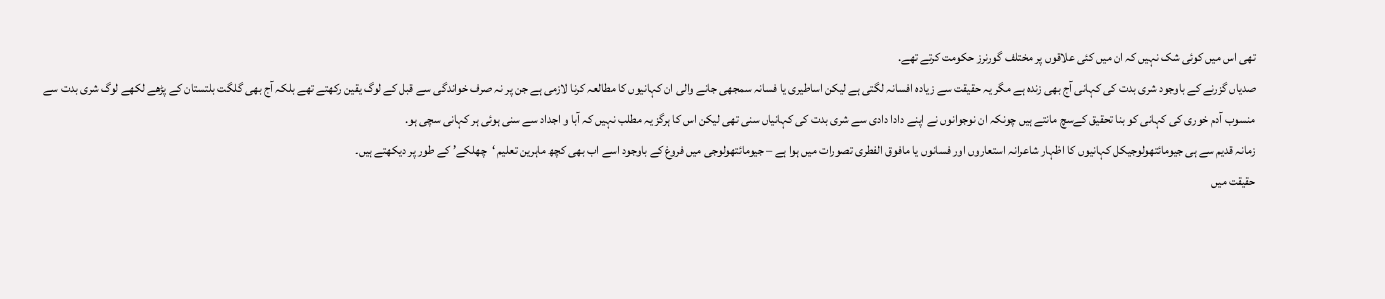تھی اس میں کوئی شک نہیں کہ ان میں کئی علاقوں پر مختلف گورنرز حکومت کرتے تھے.
صدیاں گزرنے کے باوجود شری بدت کی کہانی آج بھی زندہ ہے مگر یہ حقیقت سے زیادہ افسانہ لگتی ہے لیکن اساطیری یا فسانہ سمجھی جانے والی ان کہانیوں کا مطالعہ کرنا لازمی ہے جن پر نہ صرف خواندگی سے قبل کے لوگ یقین رکھتے تھے بلکہ آج بھی گلگت بلتستان کے پڑھے لکھے لوگ شری بدت سے منسوب آدم خوری کی کہانی کو بنا تحقیق کےسچ مانتے ہیں چونکہ ان نوجوانوں نے اپنے دادا دادی سے شری بدت کی کہانیاں سنی تھی لیکن اس کا ہرگز یہ مطلب نہیں کہ آبا و اجداد سے سنی ہوئی ہر کہانی سچی ہو.
زمانہ قدیم سے ہی جیومائتھولوجیکل کہانیوں کا اظہار شاعرانہ استعاروں اور فسانوں یا مافوق الفطری تصورات میں ہوا ہے – جیومائتھولوجی میں فروغ کے باوجود اسے اب بھی کچھ ماہرین تعلیم ‘چھلکے’ کے طور پر دیکھتے ہیں۔
حقیقت میں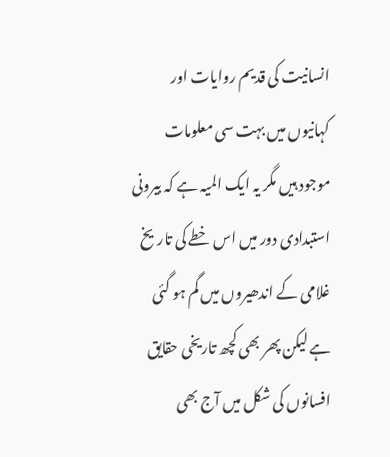انسانیت کی قدیم روایات اور کہانیوں میں بہت سی معلومات موجود ہیں مگر یہ ایک المیہ ہے کہ بیرونی استبدادی دور میں اس خطے کی تاریخ غلامی کے اندھیروں میں گم ہو گئی ہے لیکن پھر بھی کچھ تاریخی حقایق افسانوں کی شکل میں آج بھی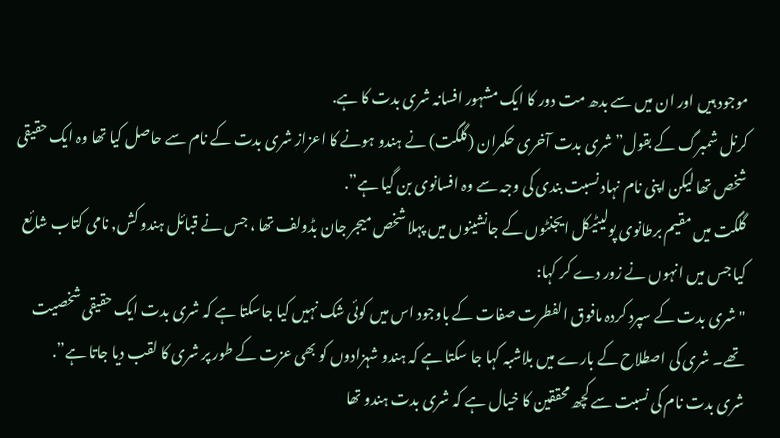موجود ہیں اور ان میں سے بدھ مت دور کا ایک مشہور افسانہ شری بدت کا ہے.
کرنل شمبرگ کے بقول” شری بدت آخری حکمران (گلگت) نے ہندو ہونے کا اعزاز شری بدت کے نام سے حاصل کیا تھا وہ ایک حقیقی شخص تھا لیکن اپنی نام نہاد نسبت بندی کی وجہ سے وہ افسانوی بن گیا ہے”.
گلگت میں مقیم برطانوی پولیٹیکل ایجنٹوں کے جانشینوں میں پہلا شخص میجر جان بڈولف تھا ، جس نے قبائل ہندو کش, نامی کتاب شائع کیا جس میں انہوں نے زور دے کر کہا:
"شری بدت کے سپرد کردہ مافوق الفطرت صفات کے باوجود اس میں کوئی شک نہیں کیا جاسکتا ہے کہ شری بدت ایک حقیقی شخصیت تھے۔ شری کی اصطلاح کے بارے میں بلاشبہ کہا جا سکتا ہے کہ ہندو شہزادوں کو بھی عزت کے طور پر شری کا لقب دیا جاتا ہے”.
شری بدت نام کی نسبت سے کچھ محققین کا خیال ہے کہ شری بدت ہندو تھا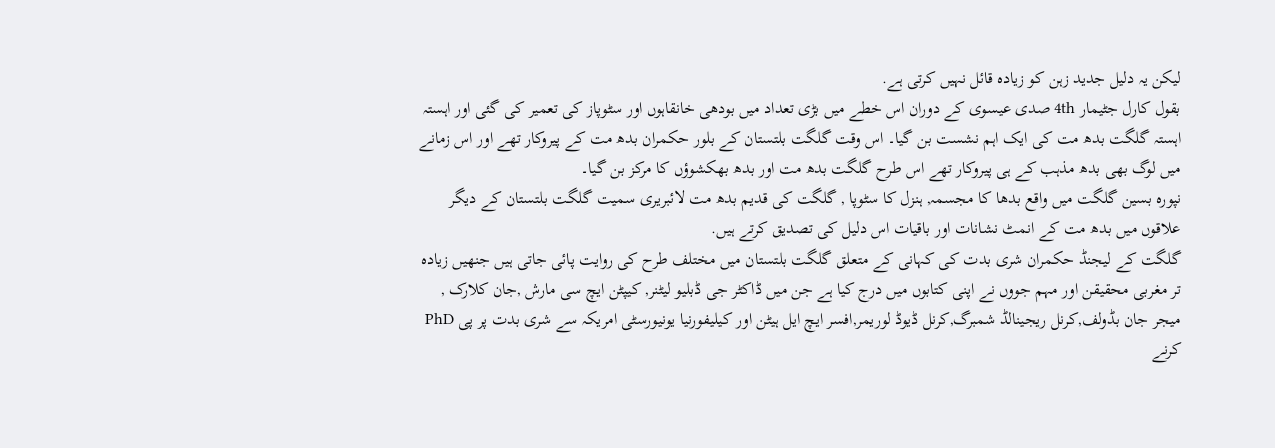لیکن یہ دلیل جدید زہن کو زیادہ قائل نہیں کرتی ہے.
بقول کارل جٹیمار 4th صدی عیسوی کے دوران اس خطے میں بڑی تعداد میں بودھی خانقاہوں اور سٹوپاز کی تعمیر کی گئی اور اہستہ اہستہ گلگت بدھ مت کی ایک اہم نشست بن گیا۔ اس وقت گلگت بلتستان کے بلور حکمران بدھ مت کے پیروکار تھے اور اس زمانے میں لوگ بھی بدھ مذہب کے ہی پیروکار تھے اس طرح گلگت بدھ مت اور بدھ بھکشوؤں کا مرکز بن گیا۔
نپورہ بسین گلگت میں واقع بدھا کا مجسمہ, ہنزل کا سٹوپا , گلگت کی قدیم بدھ مت لائبریری سمیت گلگت بلتستان کے دیگر علاقوں میں بدھ مت کے انمٹ نشانات اور باقیات اس دلیل کی تصدیق کرتے ہیں.
گلگت کے لیجنڈ حکمران شری بدت کی کہانی کے متعلق گلگت بلتستان میں مختلف طرح کی روایت پائی جاتی ہیں جنھیں زیادہ تر مغربی محقیقن اور مہم جووں نے اپنی کتابوں میں درج کیا ہے جن میں ڈاکٹر جی ڈبلیو لیٹنر, کیپٹن ایچ سی مارش ,جان کلارک , میجر جان بڈولف,کرنل ریجینالڈ شمبرگ,کرنل ڈیوڈ لوریمر,افسر ایچ ایل ہیٹن اور کیلیفورنیا یونیورسٹی امریکہ سے شری بدت پر پی PhD کرنے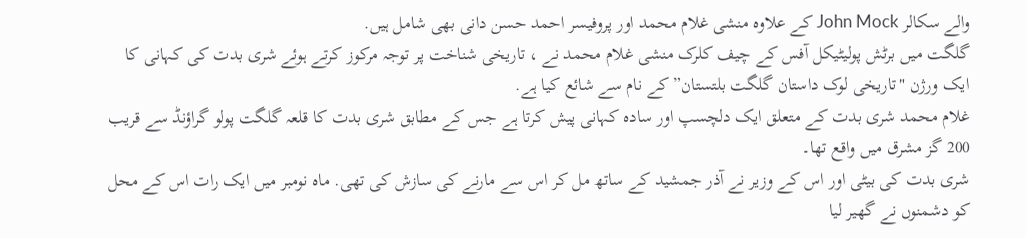والے سکالر John Mock کے علاوہ منشی غلام محمد اور پروفیسر احمد حسن دانی بھی شامل ہیں.
گلگت میں برٹش پولیٹیکل آفس کے چیف کلرک منشی غلام محمد نے ، تاریخی شناخت پر توجہ مرکوز کرتے ہوئے شری بدت کی کہانی کا ایک ورژن "تاریخی لوک داستان گلگت بلتستان” کے نام سے شائع کیا ہے.
غلام محمد شری بدت کے متعلق ایک دلچسپ اور سادہ کہانی پیش کرتا ہے جس کے مطابق شری بدت کا قلعہ گلگت پولو گراؤنڈ سے قریب 200 گز مشرق میں واقع تھا۔
شری بدت کی بیٹی اور اس کے وزیر نے آذر جمشید کے ساتھ مل کر اس سے مارنے کی سازش کی تھی. ماہ نومبر میں ایک رات اس کے محل کو دشمنوں نے گھیر لیا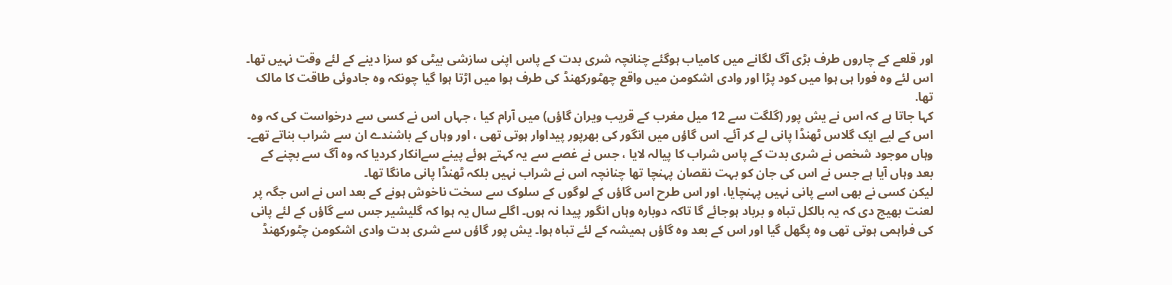اور قلعے کے چاروں طرف بڑی آگ لگانے میں کامیاب ہوگئے چنانچہ شری بدت کے پاس اپنی سازشی بیٹی کو سزا دینے کے لئے وقت نہیں تھا۔ اس لئے وہ فورا ہی ہوا میں کود پڑا اور وادی اشکومن میں واقع چھٹورکھنڈ کی طرف ہوا میں اڑتا ہوا گیا چونکہ وہ جادوئی طاقت کا مالک تھا.
کہا جاتا ہے کہ اس نے یش پور (گلگت سے 12 میل مغرب کے قریب ویران گاؤں) میں آرام کیا ، جہاں اس نے کسی سے درخواست کی کہ وہ اس کے لیے ایک گلاس ٹھنڈا پانی لے کر آئے۔ اس گاؤں میں انگور کی بھرپور پیداوار ہوتی تھی ، اور وہاں کے باشندے ان سے شراب بناتے تھے۔ وہاں موجود شخص نے شری بدت کے پاس شراب کا پیالہ لایا ، جس نے غصے سے یہ کہتے ہوئے پینے سےانکار کردیا کہ وہ آگ سے بچنے کے بعد وہاں آیا ہے جس نے اس کی جان کو بہت نقصان پہنچا تھا چنانچہ اس نے شراب نہیں بلکہ ٹھنڈا پانی مانگا تھا۔
لیکن کسی نے بھی اسے پانی نہیں پہنچایا، اور اس طرح اس گاؤں کے لوگوں کے سلوک سے سخت ناخوش ہونے کے بعد اس نے اس جگہ پر لعنت بھیج دی کہ یہ بالکل تباہ و برباد ہوجائے گا تاکہ دوبارہ وہاں انگور پیدا نہ ہوں۔ اگلے سال یہ ہوا کہ گلیشیر جس سے گاؤں کے لئے پانی کی فراہمی ہوتی تھی وہ پگھل گیا اور اس کے بعد وہ گاؤں ہمیشہ کے لئے تباہ ہوا۔ یش پور گاؤں سے شری بدت وادی اشکومن چٹورکھنڈ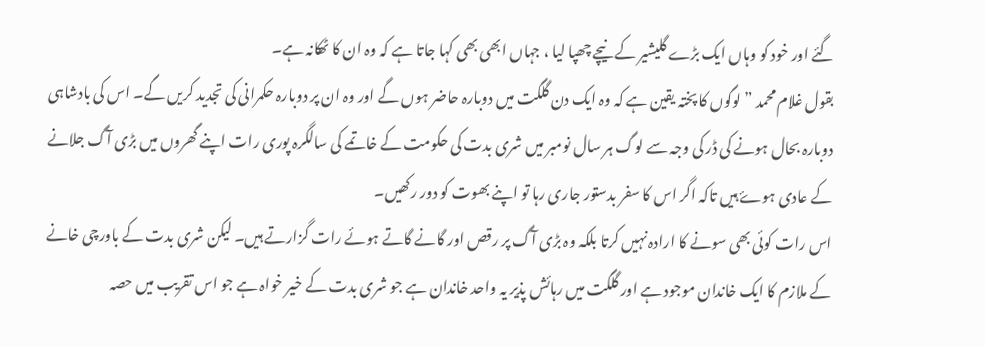گئے اور خود کو وہاں ایک بڑے گلیشیر کے نیچے چھپا لیا ، جہاں ابھی بھی کہا جاتا ہے کہ وہ ان کا ٹھکانہ ہے۔
بقول غلام محمد ” لوگوں کا پختہ یقین ہے کہ وہ ایک دن گلگت میں دوبارہ حاضر ہوں گے اور وہ ان پر دوبارہ حکمرانی کی تجدید کریں گے۔ اس کی بادشاہی دوبارہ بحال ہونے کی ڈر کی وجہ سے لوگ ہر سال نومبر میں شری بدت کی حکومت کے خاتمے کی سالگرہ پوری رات اپنے گھروں میں بڑی آگ جلانے کے عادی ہوۓ ہیں تاکہ اگر اس کا سفر بدستور جاری رہا تو اپنے بھوت کو دور رکھیں۔
اس رات کوئی بھی سونے کا ارادہ نہیں کرتا بلکہ وہ بڑی آگ پر رقص اور گانے گاتے ہوئے رات گزارتے ہیں۔ لیکن شری بدت کے باورچی خانے کے ملازم کا ایک خاندان موجود ہے اور گلگت میں رہائش پذیر یہ واحد خاندان ہے جو شری بدت کے خیر خواہ ہے جو اس تقریب میں حصہ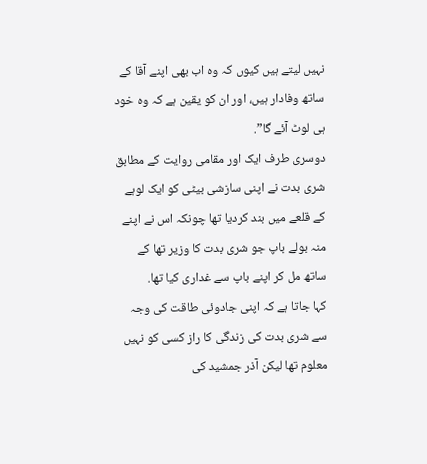نہیں لیتے ہیں کیوں کہ وہ اب بھی اپنے آقا کے ساتھ وفادار ہیں، اور ان کو یقین ہے کہ وہ خود ہی لوٹ آئے گا”.
دوسری طرف ایک اور مقامی روایت کے مطابق شری بدت نے اپنی سازشی بیٹی کو ایک لوہے کے قلعے میں بند کردیا تھا چونکہ اس نے اپنے منہ بولے باپ جو شری بدت کا وزیر تھا کے ساتھ مل کر اپنے باپ سے غداری کیا تھا.
کہا جاتا ہے کہ اپنی جادوئی طاقت کی وجہ سے شری بدت کی زندگی کا راز کسی کو نہیں معلوم تھا لیکن آذر جمشید کی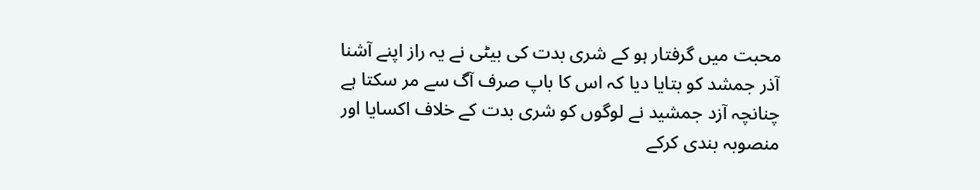محبت میں گرفتار ہو کے شری بدت کی بیٹی نے یہ راز اپنے آشنا آذر جمشد کو بتایا دیا کہ اس کا باپ صرف آگ سے مر سکتا ہے چنانچہ آزد جمشید نے لوگوں کو شری بدت کے خلاف اکسایا اور منصوبہ بندی کرکے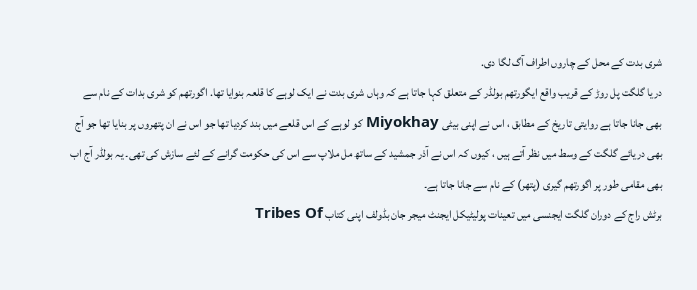شری بدت کے محل کے چاروں اطراف آگ لگا دی.
دریا گلگت پل روڑ کے قریب واقع ایگورتھم بولڈر کے متعلق کہا جاتا ہے کہ وہاں شری بدت نے ایک لوہے کا قلعہ بنوایا تھا. اگورتھم کو شری بدات کے نام سے بھی جانا جاتا ہے روایتی تاریخ کے مطابق ، اس نے اپنی بیٹی Miyokhay کو لوہے کے اس قلعے میں بند کردیا تھا جو اس نے ان پتھروں پر بنایا تھا جو آج بھی دریائے گلگت کے وسط میں نظر آتے ہیں ، کیوں کہ اس نے آذر جمشید کے ساتھ مل ملاپ سے اس کی حکومت گرانے کے لئے سازش کی تھی۔ یہ بولڈر آج اب بھی مقامی طور پر اگورتھم گیری (پتھر) کے نام سے جانا جاتا ہے۔
برٹش راج کے دوران گلگت ایجنسی میں تعینات پولیٹیکل ایجنٹ میجر جان بڈولف اپنی کتاب Tribes Of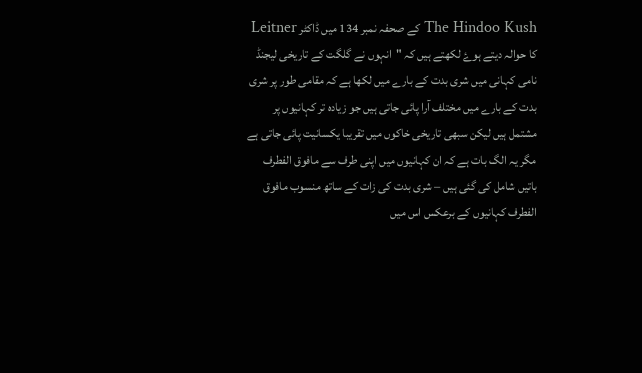The Hindoo Kush کے صحفہ نمبر 134 میں ڈاکٹر Leitner کا حوالہ دیتے ہوۓ لکھتے ہیں کہ "انہوں نے گلگت کے تاریخی لیجنڈ نامی کہانی میں شری بدت کے بارے میں لکھا ہے کہ مقامی طور پر شری بدت کے بارے میں مختلف آرا پائی جاتی ہیں جو زیادہ تر کہانیوں پر مشتمل ہیں لیکن سبھی تاریخی خاکوں میں تقریبا یکسانیت پائی جاتی ہے مگر یہ الگ بات ہے کہ ان کہانیوں میں اپنی طرف سے مافوق الفطرف باتیں شامل کی گئی ہیں – شری بدت کی زات کے ساتھ منسوب مافوق الفطرف کہانیوں کے برعکس اس میں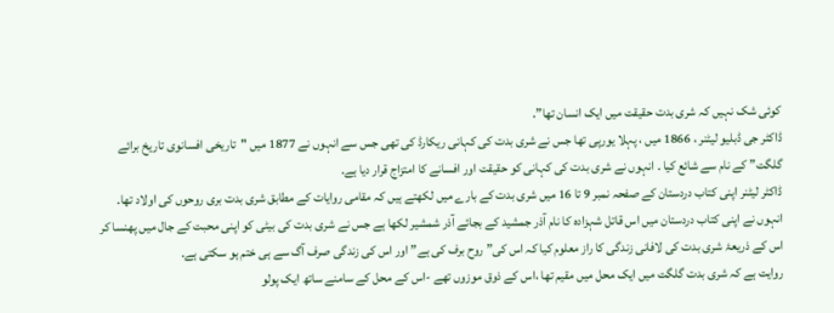کوئی شک نہیں کہ شری بدت حقیقت میں ایک انسان تھا”.
ڈاکٹر جی ڈبلیو لیٹنر ، 1866 میں ، پہلا یورپی تھا جس نے شری بدت کی کہانی ریکارڈ کی تھی جس سے انہوں نے 1877 میں "تاریخی افسانوی تاریخ برائے گلگت” کے نام سے شائع کیا ۔ انہوں نے شری بدت کی کہانی کو حقیقت اور افسانے کا امتزاج قرار دیا ہے.
ڈاکٹر لیٹنر اپنی کتاب دردستان کے صفحہ نمبر 9 تا 16 میں شری بدت کے بارے میں لکھتے ہیں کہ مقامی روایات کے مطابق شری بدت بری روحوں کی اولاد تھا۔ انہوں نے اپنی کتاب دردستان میں اس قاتل شہزادہ کا نام آذر جمشید کے بجائے آذر شمشیر لکھا ہے جس نے شری بدت کی بیٹی کو اپنی محبت کے جال میں پھنسا کر اس کے ذریعۂ شری بدت کی لافانی زندگی کا راز معلوم کیا کہ اس کی” روح برف کی ہے” اور اس کی زندگی صرف آگ سے ہی ختم ہو سکتی ہے.
روایت ہے کہ شری بدت گلگت میں ایک محل میں مقیم تھا ،اس کے ذوق موزوں تھے -اس کے محل کے سامنے ساتھ ایک پولو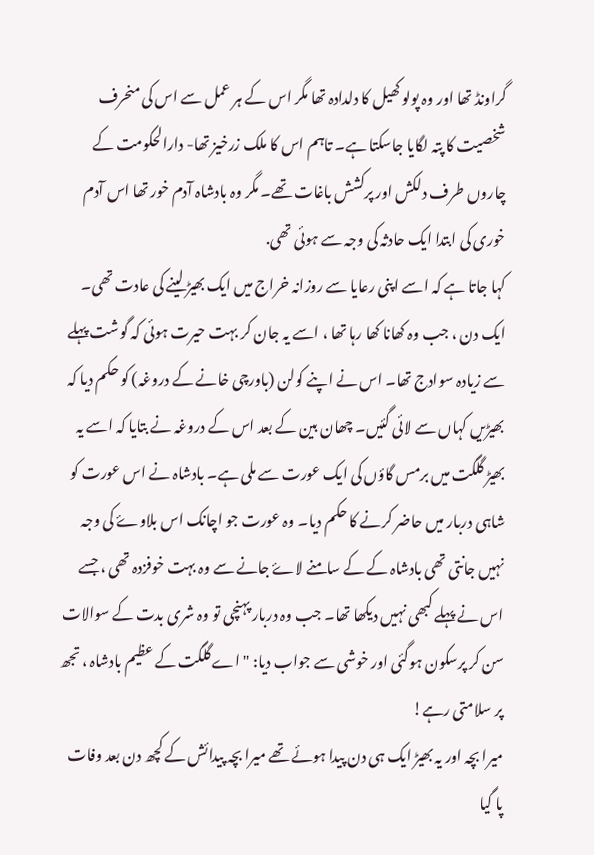گراونڈ تھا اور وہ پولو کھیل کا دلدادہ تھا مگر اس کے ہر عمل سے اس کی منحرف شخصیت کا پتہ لگایا جاسکتا ہے۔ تاہم اس کا ملک زرخیز تھا- دارالحکومت کے چاروں طرف دلکش اور پرکشش باغات تھے۔ مگر وہ بادشاہ آدم خور تھا اس آدم خوری کی ابتدا ایک حادثہ کی وجہ سے ہوئی تھی.
کہا جاتا ہے کہ اسے اپنی رعایا سے روزانہ خراج میں ایک بھیڑ لینے کی عادت تھی۔ ایک دن ، جب وہ کھانا کھا رہا تھا ، اسے یہ جان کر بہت حیرت ہوئی کہ گوشت پہلے سے زیادہ سوادج تھا۔ اس نے اپنے کولن (باورچی خانے کے دروغہ) کو حکم دیا کہ بھیڑیں کہاں سے لائی گئیں۔ چھان بین کے بعد اس کے دروغہ نے بتایا کہ اسے یہ بھیڑ گلگت میں برمس گاؤں کی ایک عورت سے ملی ہے۔ بادشاہ نے اس عورت کو شاہی دربار میں حاضر کرنے کا حکم دیا۔ وہ عورت جو اچانک اس بلاوۓ کی وجہ نہیں جانتی تھی بادشاہ کے کے سامنے لاۓ جانے سے وہ بہت خوفزدہ تھی ، جسے اس نے پہلے کبھی نہیں دیکھا تھا۔ جب وہ دربار پہنچی تو وہ شری بدت کے سوالات سن کر پرسکون ہوگئی اور خوشی سے جواب دیا: "اے گلگت کے عظیم بادشاہ ، تجھ پر سلامتی رہے!
میرا بچہ اور یہ بھیڑ ایک ہی دن پیدا ہوئے تھے میرا بچہ پیدائش کے کچھ دن بعد وفات پا گیا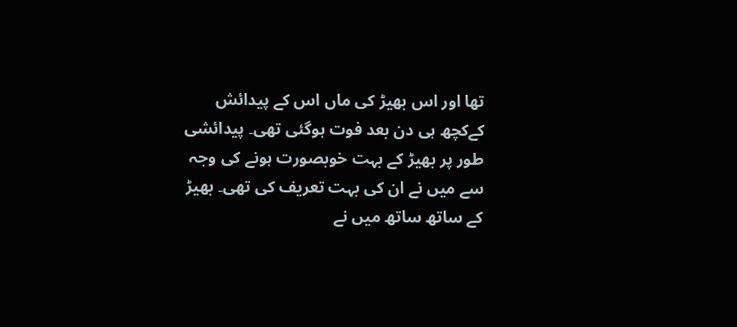تھا اور اس بھیڑ کی ماں اس کے پیدائش کےکچھ ہی دن بعد فوت ہوگئی تھی۔ پیدائشی طور پر بھیڑ کے بہت خوبصورت ہونے کی وجہ سے میں نے ان کی بہت تعریف کی تھی۔ بھیڑ کے ساتھ ساتھ میں نے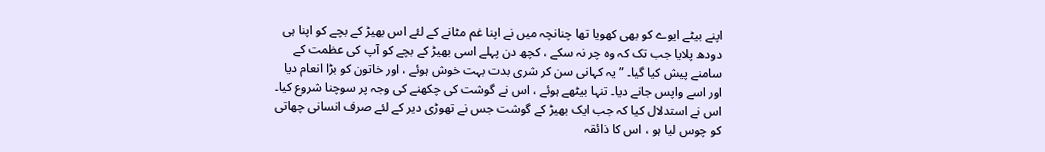اپنے بیٹے ایوے کو بھی کھویا تھا چنانچہ میں نے اپنا غم مٹانے کے لئے اس بھیڑ کے بچے کو اپنا ہی دودھ پلایا جب تک کہ وہ چر نہ سکے ، کچھ دن پہلے اسی بھیڑ کے بچے کو آپ کی عظمت کے سامنے پیش کیا گیا۔ ” یہ کہانی سن کر شری بدت بہت خوش ہوئے ، اور خاتون کو بڑا انعام دیا اور اسے واپس جانے دیا۔ تنہا بیٹھے ہوئے ، اس نے گوشت کی چکھنے کی وجہ پر سوچنا شروع کیا۔
اس نے استدلال کیا کہ جب ایک بھیڑ کے گوشت جس نے تھوڑی دیر کے لئے صرف انسانی چھاتی کو چوس لیا ہو ، اس کا ذائقہ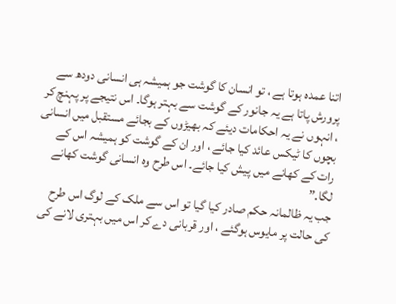اتنا عمدہ ہوتا ہے ، تو انسان کا گوشت جو ہمیشہ ہی انسانی دودھ سے پرورش پاتا ہے یہ جانور کے گوشت سے بہتر ہوگا۔ اس نتیجے پر پہنچ کر ، انہوں نے یہ احکامات دیئے کہ بھیڑوں کے بجائے مستقبل میں انسانی بچوں کا ٹیکس عائد کیا جائے ، اور ان کے گوشت کو ہمیشہ اس کے رات کے کھانے میں پیش کیا جائے۔ اس طرح وہ انسانی گوشت کھانے لگا.”
جب یہ ظالمانہ حکم صادر کیا گیا تو اس سے ملک کے لوگ اس طرح کی حالت پر مایوس ہوگئے ، اور قربانی دے کر اس میں بہتری لانے کی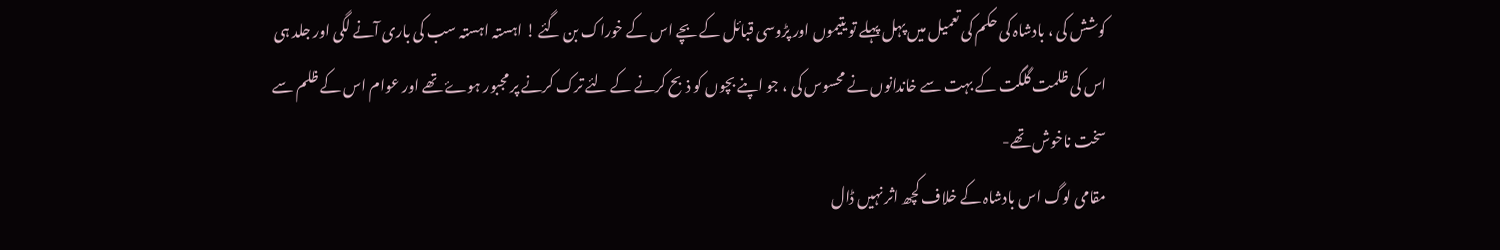کوشش کی ، بادشاہ کی حکم کی تعمیل میں پہل پہلے تو یتیموں اور پڑوسی قبائل کے بچے اس کے خوراک بن گئے ! اہستہ اہستہ سب کی باری آنے لگی اور جلد ہی اس کی ظلمت گلگت کے بہت سے خاندانوں نے محسوس کی ، جو اپنے بچوں کو ذبح کرنے کے لئے ترک کرنے پر مجبور ہوۓ تھے اور عوام اس کے ظلم سے سخت ناخوش تھے-
مقامی لوگ اس بادشاہ کے خلاف کچھ اثر نہیں ڈال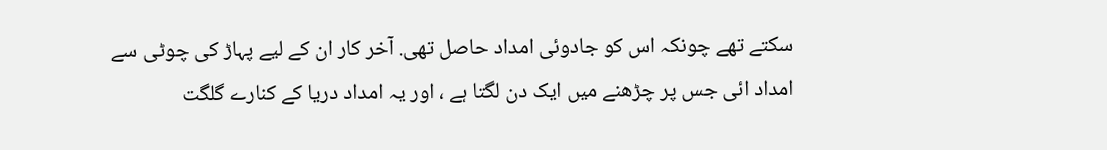سکتے تھے چونکہ اس کو جادوئی امداد حاصل تھی. آخر کار ان کے لیے پہاڑ کی چوٹی سے امداد ائی جس پر چڑھنے میں ایک دن لگتا ہے ، اور یہ امداد دریا کے کنارے گلگت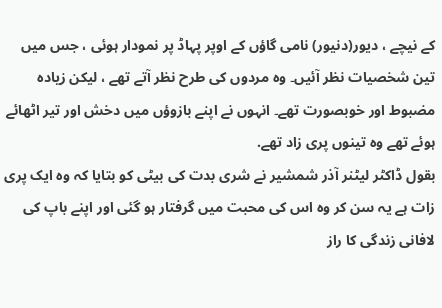کے نیچے ، دیور(دنیور) نامی گاؤں کے اوپر پہاڈ پر نمودار ہوئی ، جس میں تین شخصیات نظر آئیں۔ وہ مردوں کی طرح نظر آتے تھے ، لیکن زیادہ مضبوط اور خوبصورت تھے۔ انہوں نے اپنے بازوؤں میں دخش اور تیر اٹھائے ہوئے تھے وہ تینوں پری زاد تھے.
بقول ڈاکٹر لیٹنر آذر شمشیر نے شری بدت کی بیٹی کو بتایا کہ وہ ایک پری زات ہے یہ سن کر وہ اس کی محبت میں گرفتار ہو گئی اور اپنے باپ کی لافانی زندگی کا راز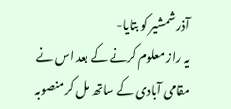آذر شمشیر کو بتایا-
یہ راز معلوم کرنے کے بعد اس نے مقامی آبادی کے ساتھ مل کر منصوبہ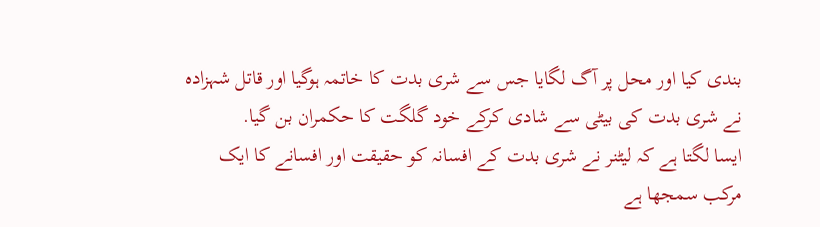بندی کیا اور محل پر آگ لگایا جس سے شری بدت کا خاتمہ ہوگیا اور قاتل شہزادہ نے شری بدت کی بیٹی سے شادی کرکے خود گلگت کا حکمران بن گیا.
ایسا لگتا ہے کہ لیٹنر نے شری بدت کے افسانہ کو حقیقت اور افسانے کا ایک مرکب سمجھا ہے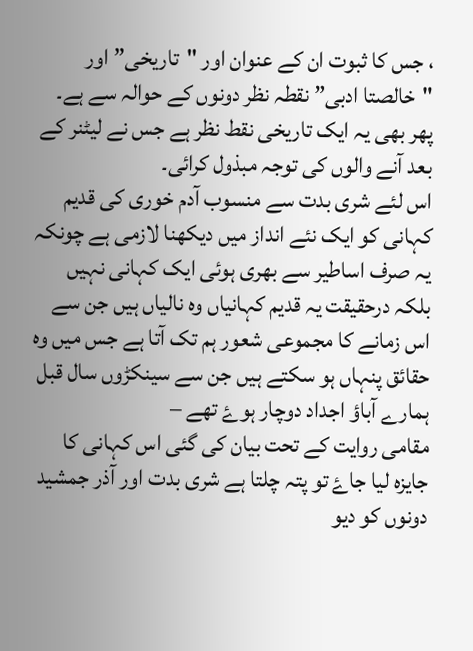، جس کا ثبوت ان کے عنوان اور "تاریخی” اور "خالصتا ادبی” نقطہ نظر دونوں کے حوالہ سے ہے۔ پھر بھی یہ ایک تاریخی نقط نظر ہے جس نے لیٹنر کے بعد آنے والوں کی توجہ مبذول کرائی۔
اس لئے شری بدت سے منسوب آدم خوری کی قدیم کہانی کو ایک نئے انداز میں دیکھنا لازمی ہے چونکہ یہ صرف اساطیر سے بھری ہوئی ایک کہانی نہیں بلکہ درحقیقت یہ قدیم کہانیاں وہ نالیاں ہیں جن سے اس زمانے کا مجموعی شعور ہم تک آتا ہے جس میں وہ حقائق پنہاں ہو سکتے ہیں جن سے سینکڑوں سال قبل ہمارے آباؤ اجداد دوچار ہوۓ تھے –
مقامی روایت کے تحت بیان کی گئی اس کہانی کا جایزہ لیا جاۓ تو پتہ چلتا ہے شری بدت اور آذر جمشید دونوں کو دیو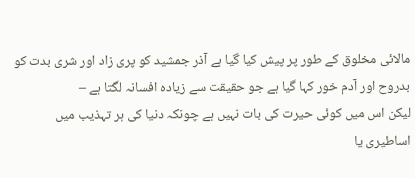مالائی مخلوق کے طور پر پیش کیا گیا ہے آذر جمشید کو پری زاد اور شری بدت کو بدروح اور آدم خور کہا گیا ہے جو حقیقت سے زیادہ افسانہ لگتا ہے –
لیکن اس میں کوئی حیرت کی بات نہیں ہے چونکہ دنیا کی ہر تہذیب میں اساطیری یا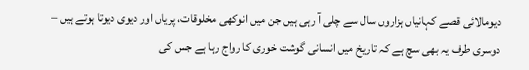دیومالائی قصے کہانیاں ہزاروں سال سے چلی آ رہی ہیں جن میں انوکھی مخلوقات، پریاں اور دیوی دیوتا ہوتے ہیں –
دوسری طرف یہ بھی سچ ہے کہ تاریخ میں انسانی گوشت خوری کا رواج رہا ہے جس کی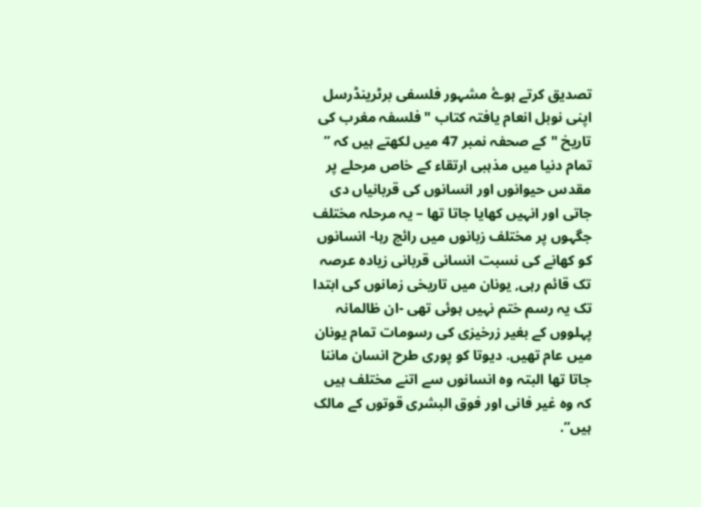تصدیق کرتے ہوۓ مشہور فلسفی برٹرینڈرسل اپنی نوبل انعام یافتہ کتاب "فلسفہ مغرب کی تاریخ "کے صحفہ نمبر 47 میں لکھتے ہیں کہ ” تمام دنیا میں مذہبی ارتقاء کے خاص مرحلے پر مقدس حیوانوں اور انسانوں کی قربانیاں دی جاتی اور انہیں کھایا جاتا تھا – یہ مرحلہ مختلف جگہوں پر مختلف زبانوں میں رائج رہا- انسانوں کو کھانے کی نسبت انسانی قربانی زیادہ عرصہ تک قائم رہی, یونان میں تاریخی زمانوں کی ابتدا تک یہ رسم ختم نہیں ہوئی تھی -ان ظالمانہ پہلووں کے بغیر زرخیزی کی رسومات تمام یونان میں عام تھیں. دیوتا کو پوری طرح انسان ماننا جاتا تھا البتہ وہ انسانوں سے اتنے مختلف ہیں کہ وہ غیر فانی اور فوق البشری قوتوں کے مالک ہیں”.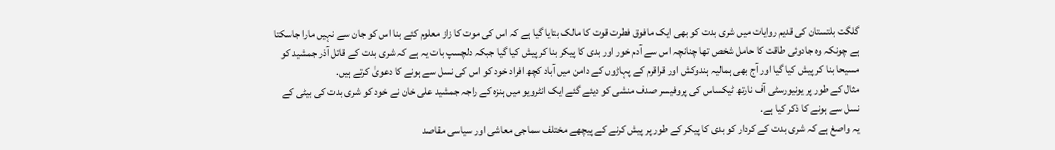گلگت بلتستان کی قدیم روایات میں شری بدت کو بھی ایک مافوق فطرت قوت کا مالک بتایا گیا ہے کہ اس کی موت کا زاز معلوم کئے بنا اس کو جان سے نہیں مارا جاسکتا ہے چونکہ وہ جادوئی طاقت کا حامل شخص تھا چنانچہ اس سے آدم خور اور بدی کا پیکر بنا کر پیش کیا گیا جبکہ دلچسپ بات یہ ہے کہ شری بدت کے قاتل آذر جمشید کو مسیحا بنا کر پیش کیا گیا اور آج بھی ہمالیہ ہندوکش اور قراقرم کے پہاڑوں کے دامن میں آباد کچھ افراد خود کو اس کی نسل سے ہونے کا دعویٰ کرتے ہیں.
مثال کے طور پر یونیورسٹی آف نارتھ ٹیکساس کی پروفیسر صدف منشی کو دیئے گئے ایک انٹرویو میں ہنزہ کے راجہ جمشید علی خان نے خود کو شری بدت کی بیٹی کے نسل سے ہونے کا ذکر کیا ہے.
یہ واصغ ہے کہ شری بدت کے کردار کو بدی کا پیکر کے طور پر پیش کرنے کے پیچھے مختلف سماجی معاشی اور سیاسی مقاصد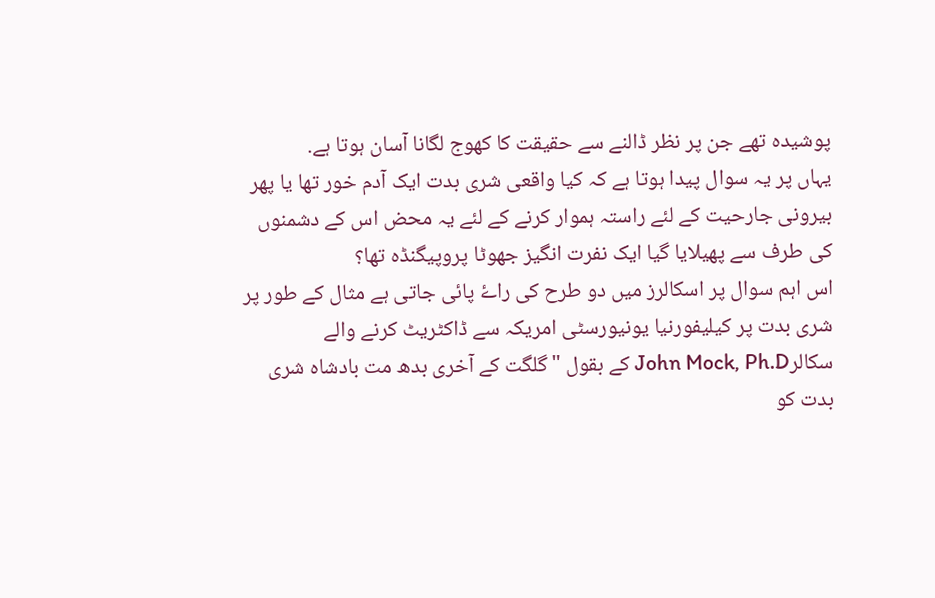پوشیدہ تھے جن پر نظر ڈالنے سے حقیقت کا کھوج لگانا آسان ہوتا ہے.
یہاں پر یہ سوال پیدا ہوتا ہے کہ کیا واقعی شری بدت ایک آدم خور تھا یا پھر بیرونی جارحیت کے لئے راستہ ہموار کرنے کے لئے یہ محض اس کے دشمنوں کی طرف سے پھیلایا گیا ایک نفرت انگیز جھوٹا پروپیگنڈہ تھا؟
اس اہم سوال پر اسکالرز میں دو طرح کی راۓ پائی جاتی ہے مثال کے طور پر شری بدت پر کیلیفورنیا یونیورسٹی امریکہ سے ڈاکٹریٹ کرنے والے سکالرJohn Mock, Ph.D کے بقول "گلگت کے آخری بدھ مت بادشاہ شری بدت کو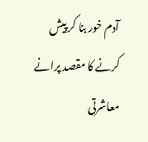آدم خور بنا کر پیش کرنے کا مقصد پرانے معاشرتی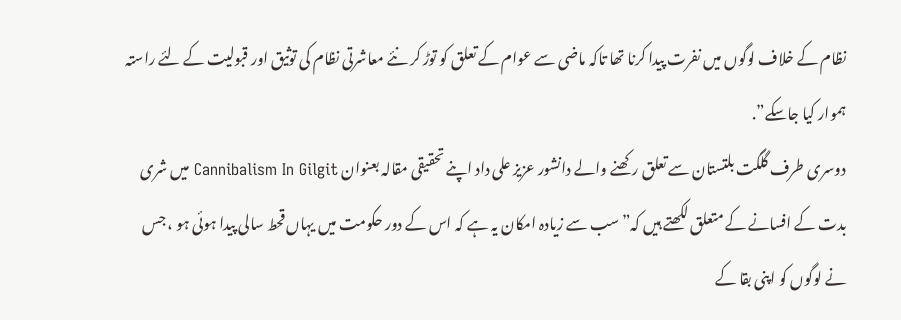نظام کے خلاف لوگوں میں نفرت پیدا کرنا تھا تاکہ ماضی سے عوام کے تعلق کو توڑ کر نئے معاشرتی نظام کی توثیق اور قبولیت کے لئے راستہ ہموار کیا جاسکے”.
دوسری طرف گلگت بلتستان سے تعلق رکھنے والے دانشور عزیز علی داد اپنے تحقیقی مقالہ بعنوان Cannibalism In Gilgit میں شری بدت کے افسانے کے متعلق لکھتے ہیں کہ” سب سے زیادہ امکان یہ ہے کہ اس کے دور حکومت میں یہاں قحط سالی پیدا ہوئی ہو ، جس نے لوگوں کو اپنی بقا کے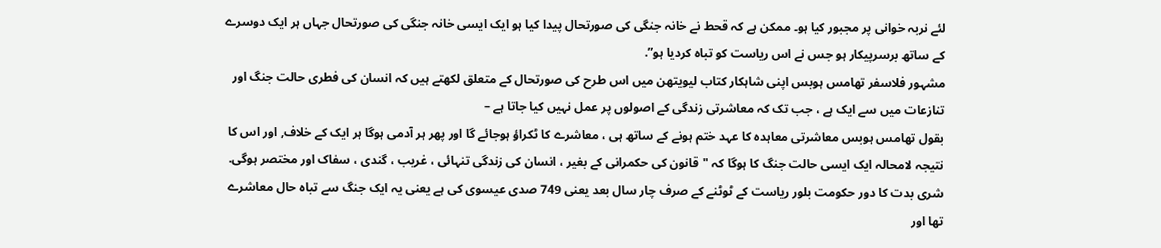لئے نربہ خوانی پر مجبور کیا ہو۔ ممکن ہے کہ قحط نے خانہ جنگی کی صورتحال پیدا کیا ہو ایک ایسی خانہ جنگی کی صورتحال جہاں ہر ایک دوسرے کے ساتھ برسرپیکار ہو جس نے اس ریاست کو تباہ کردیا ہو”.
مشہور فلاسفر تھامس ہوبس اپنی شاہکار کتاب لیویتھن میں اس طرح کی صورتحال کے متعلق لکھتے ہیں کہ انسان کی فطری حالت جنگ اور تنازعات میں سے ایک ہے ، جب تک کہ معاشرتی زندگی کے اصولوں پر عمل نہیں کیا جاتا ہے –
بقول تھامس ہوبس معاشرتی معاہدہ کا عہد ختم ہونے کے ساتھ ہی ، معاشرے کا ٹکراؤ ہوجائے گا اور پھر ہر آدمی ہوگا ہر ایک کے خلاف, اور اس کا نتیجہ لامحالہ ایک ایسی حالت جنگ کا ہوگا کہ "قانون کی حکمرانی کے بغیر ، انسان کی زندگی تنہائی ، غریب ، گندی ، سفاک اور مختصر ہوگی.
شری بدت کا دور حکومت بلور ریاست کے ٹوٹنے کے صرف چار سال بعد یعنی 749 صدی عیسوی کی ہے یعنی یہ ایک جنگ سے تباہ حال معاشرے تھا اور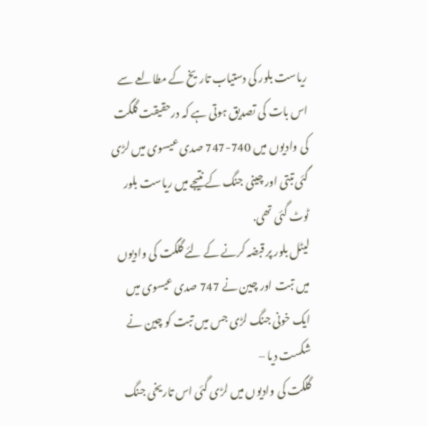ریاست بلور کی دستیاب تاریخ کے مطالعے سے اس بات کی تصدیق ہوتی ہے کہ درحقیقت گلگت کی وادیوں میں 740-747 صدی عیسوی میں لڑی گئی تبتی اور چینی جنگ کے نتیجے میں ریاست بلور ٹوٹ گئی تھی.
لیٹل بلور پر قبضہ کرنے کے لئے گلگت کی وادیوں میں تبت اور چین نے 747 صدی عیسوی میں ایک خونی جنگ لڑی جس میں تبت کو چین نے شکست دیا –
گلگت کی وادیوں میں لڑی گئی اس تاریخی جنگ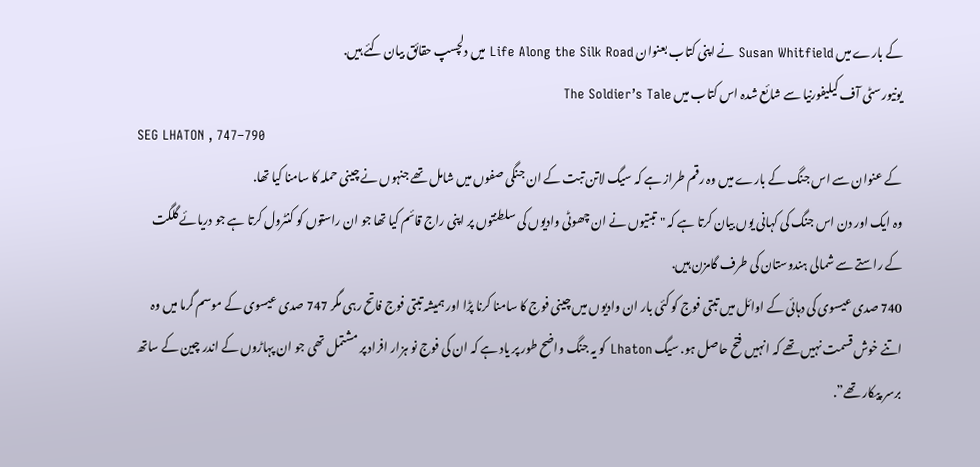کے بارے میں Susan Whitfield نے اپنی کتاب بعنوان Life Along the Silk Road میں دلچسپ حقائق بیان کئے ہیں.
یونیورسٹی آف کیلیفورنیا سے شائع شدہ اس کتاب میں The Soldier’s Tale
SEG LHATON , 747–790
کے عنوان سے اس جنگ کے بارے میں وہ رقم طراز ہے کہ سیگ لاتن تبت کے ان جنگی صفوں میں شامل تھے جنہوں نے چینی حملہ کا سامنا کیا تھا.
وہ ایک اور دن اس جنگ کی کہانی یوں بیان کرتا ہے کہ "تبتیوں نے ان چھوٹی وادیوں کی سلطنتوں پر اپنی راج قائم کیا تھا جو ان راستوں کو کنٹرول کرتا ہے جو دریائے گلگت کے راستے سے شمالی ہندوستان کی طرف گامزن ہیں.
740 صدی عیسوی کی دہائی کے اوائل میں تبتی فوج کو کئی بار ان وادیوں میں چینی فوج کا سامنا کرنا پڑا اور ہمیشہ تبتی فوج فاتح رہی مگر 747 صدی عیسوی کے موسم گرما میں وہ اتنے خوش قسمت نہیں تھے کہ انہیں فتح حاصل ہو. سیگ Lhaton کو یہ جنگ واضح طور پر یاد ہے کہ ان کی فوج نو ہزار افراد پر مشتمل تھی جو ان پہاڑوں کے اندر چین کے ساتھ برسر پیکار تھے”.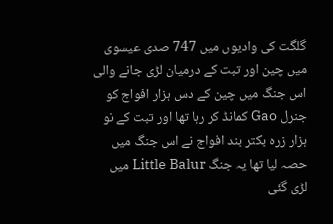گلگت کی وادیوں میں 747 صدی عیسوی میں چین اور تبت کے درمیان لڑی جانے والی اس جنگ میں چین کے دس ہزار افواج کو جنرل Gao کمانڈ کر رہا تھا اور تبت کے نو ہزار زرہ بکتر بند افواج نے اس جنگ میں حصہ لیا تھا یہ جنگ Little Balur میں لڑی گئی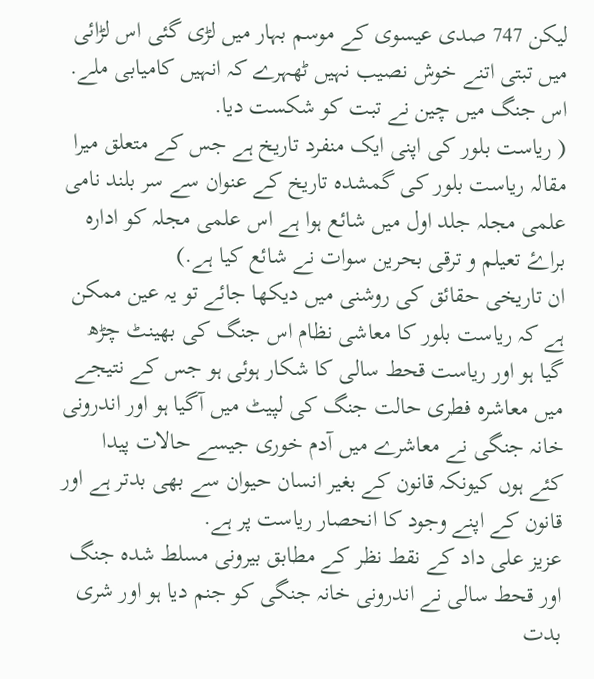لیکن 747 صدی عیسوی کے موسم بہار میں لڑی گئی اس لڑائی میں تبتی اتنے خوش نصیب نہیں ٹھہرے کہ انہیں کامیابی ملے. اس جنگ میں چین نے تبت کو شکست دیا.
( ریاست بلور کی اپنی ایک منفرد تاریخ ہے جس کے متعلق میرا مقالہ ریاست بلور کی گمشدہ تاریخ کے عنوان سے سر بلند نامی علمی مجلہ جلد اول میں شائع ہوا ہے اس علمی مجلہ کو ادارہ براۓ تعیلم و ترقی بحرین سوات نے شائع کیا ہے.)
ان تاریخی حقائق کی روشنی میں دیکھا جائے تو یہ عین ممکن ہے کہ ریاست بلور کا معاشی نظام اس جنگ کی بھینٹ چڑھ گیا ہو اور ریاست قحط سالی کا شکار ہوئی ہو جس کے نتیجے میں معاشرہ فطری حالت جنگ کی لپیٹ میں آگیا ہو اور اندرونی خانہ جنگی نے معاشرے میں آدم خوری جیسے حالات پیدا کئے ہوں کیونکہ قانون کے بغیر انسان حیوان سے بھی بدتر ہے اور قانون کے اپنے وجود کا انحصار ریاست پر ہے.
عزیز علی داد کے نقط نظر کے مطابق بیرونی مسلط شدہ جنگ اور قحط سالی نے اندرونی خانہ جنگی کو جنم دیا ہو اور شری بدت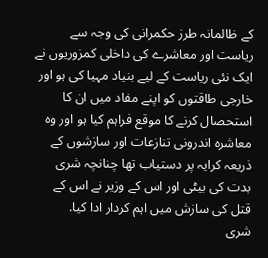کے ظالمانہ طرز حکمرانی کی وجہ سے ریاست اور معاشرے کی داخلی کمزوریوں نے ایک نئی ریاست کے لیے بنیاد مہیا کی ہو اور خارجی طاقتوں کو اپنے مفاد میں ان کا استحصال کرنے کا موقع فراہم کیا ہو اور وہ معاشرہ اندرونی تنازعات اور سازشوں کے ذریعہ کرایہ پر دستیاب تھا چنانچہ شری بدت کی بیٹی اور اس کے وزیر نے اس کے قتل کی سازش میں اہم کردار ادا کیا.
شری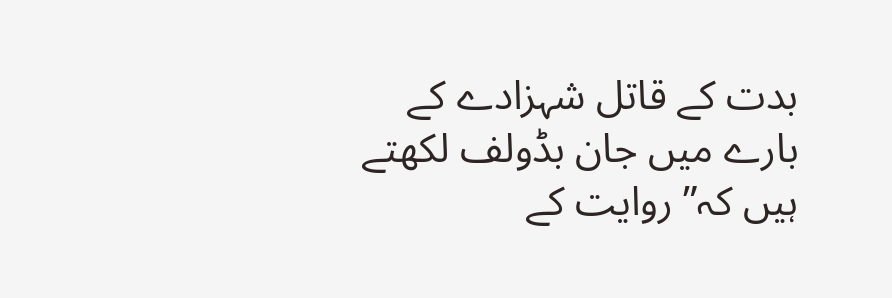بدت کے قاتل شہزادے کے بارے میں جان بڈولف لکھتے ہیں کہ” روایت کے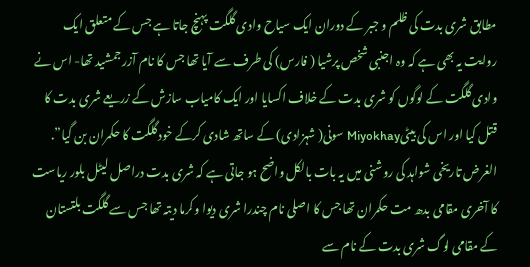مطابق شری بدت کی ظلم و جبر کے دوران ایک سیاح وادی گلگت پہنچ جاتا ہے جس کے متعلق ایک روایت یہ بھی ہے کہ وہ اجنبی شخص پرشیا ( فارس) کی طرف سے آیا تھا جس کا نام آزر جمشید تھا- اس نے وادی گلگت کے لوگوں کو شری بدت کے خلاف اکسایا اور ایک کامیاب سازش کے زریعے شری بدت کا قتل کیا اور اس کی بیٹیMiyokhay سونی( شہزادی) کے ساتھ شادی کرکے خود گلگت کا حکمران بن گیا”.
الغرض تاریخی شواہد کی روشنی میں یہ بات بالکل واضح ہو جاتی ہے کہ شری بدت دراصل لیٹل بلور ریاست کا آخری مقامی بدھ مت حکمران تھا جس کا اصلی نام چندرا شری دیوا وکرما دیتہ تھا جس سے گلگت بلتستان کے مقامی لوگ شری بدت کے نام سے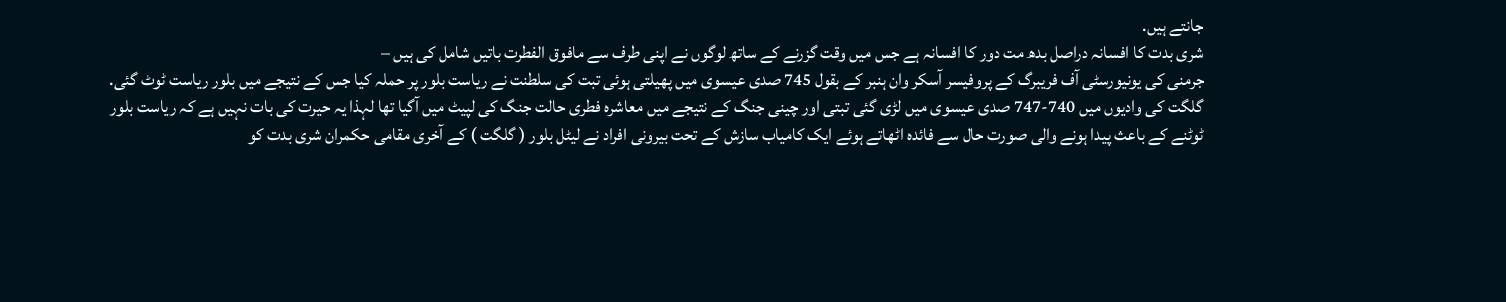جانتے ہیں.
شری بدت کا افسانہ دراصل بدھ مت دور کا افسانہ ہے جس میں وقت گزرنے کے ساتھ لوگوں نے اپنی طرف سے مافوق الفطرت باتیں شامل کی ہیں –
جرمنی کی یونیورسٹی آف فریبرگ کے پروفیسر آسکر وان ہنبر کے بقول 745 صدی عیسوی میں پھیلتی ہوئی تبت کی سلطنت نے ریاست بلور پر حملہ کیا جس کے نتیجے میں بلور ریاست ٹوٹ گئی.
گلگت کی وادیوں میں 740-747 صدی عیسوی میں لڑی گئی تبتی اور چینی جنگ کے نتیجے میں معاشرہ فطری حالت جنگ کی لپیٹ میں آگیا تھا لہذا یہ حیرت کی بات نہیں ہے کہ ریاست بلور ٹوٹنے کے باعث پیدا ہونے والی صورت حال سے فائدہ اٹھاتے ہوئے ایک کامیاب سازش کے تحت بیرونی افراد نے لیٹل بلور ( گلگت ) کے آخری مقامی حکمران شری بدت کو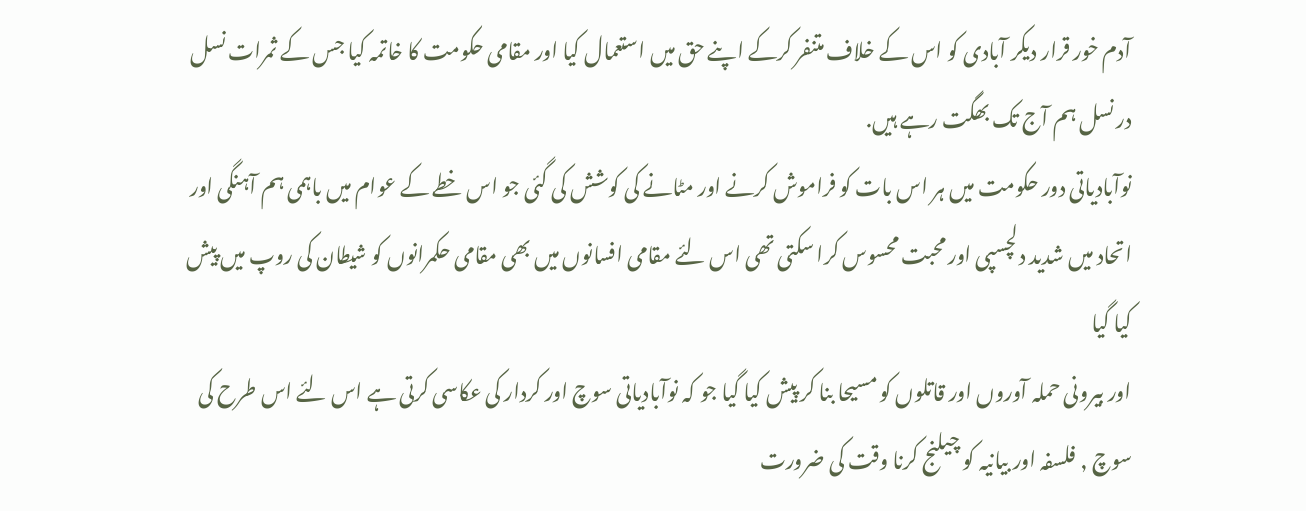آدم خور قرار دیکر آبادی کو اس کے خلاف متنفر کرکے اپنے حق میں استعمال کیا اور مقامی حکومت کا خاتمہ کیا جس کے ثمرات نسل در نسل ہم آج تک بھگت رہے ہیں.
نوآبادیاتی دور حکومت میں ہر اس بات کو فراموش کرنے اور مٹانے کی کوشش کی گئی جو اس خطے کے عوام میں باہمی ہم آہنگی اور اتحاد میں شدید دلچسپی اور محبت محسوس کرا سکتی تھی اس لئے مقامی افسانوں میں بھی مقامی حکمرانوں کو شیطان کی روپ میں پیش کیا گیا
اور بیرونی حملہ آوروں اور قاتلوں کو مسیحا بنا کر پیش کیا گیا جو کہ نوآبادیاتی سوچ اور کردار کی عکاسی کرتی ہے اس لئے اس طرح کی سوچ , فلسفہ اور بیانیہ کو چیلنج کرنا وقت کی ضرورت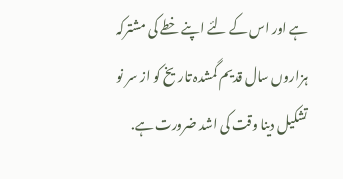ہے اور اس کے لئے اپنے خطے کی مشترکہ ہزاروں سال قدیم گمشدہ تاریخ کو از سر نو تشکیل دینا وقت کی اشد ضرورت ہے.